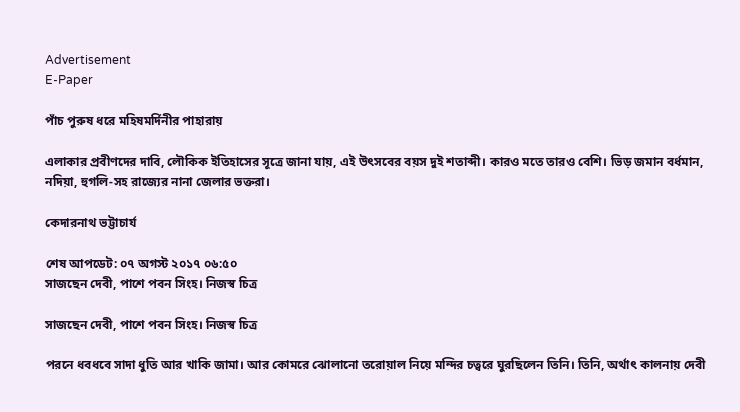Advertisement
E-Paper

পাঁচ পুরুষ ধরে মহিষমর্দিনীর পাহারায়

এলাকার প্রবীণদের দাবি, লৌকিক ইতিহাসের সূত্রে জানা যায়, এই উৎসবের বয়স দুই শতাব্দী। কারও মতে তারও বেশি। ভিড় জমান বর্ধমান, নদিয়া, হুগলি-সহ রাজ্যের নানা জেলার ভক্তরা।

কেদারনাথ ভট্টাচার্য

শেষ আপডেট: ০৭ অগস্ট ২০১৭ ০৬:৫০
সাজছেন দেবী, পাশে পবন সিংহ। নিজস্ব চিত্র

সাজছেন দেবী, পাশে পবন সিংহ। নিজস্ব চিত্র

পরনে ধবধবে সাদা ধুতি আর খাকি জামা। আর কোমরে ঝোলানো তরোয়াল নিয়ে মন্দির চত্বরে ঘুরছিলেন তিনি। তিনি, অর্থাৎ কালনায় দেবী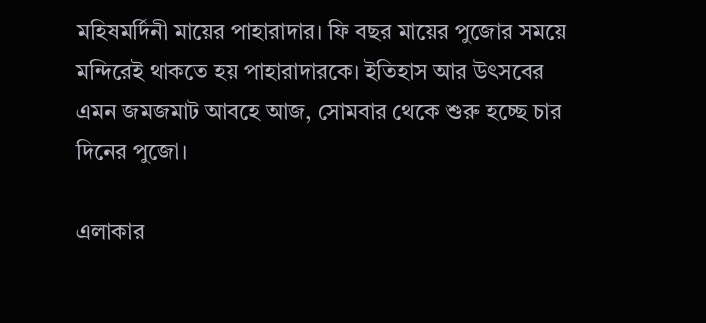মহিষমর্দিনী মায়ের পাহারাদার। ফি বছর মায়ের পুজোর সময়ে মন্দিরেই থাকতে হয় পাহারাদারকে। ইতিহাস আর উৎসবের এমন জমজমাট আবহে আজ, সোমবার থেকে শুরু হচ্ছে চার দিনের পুজো।

এলাকার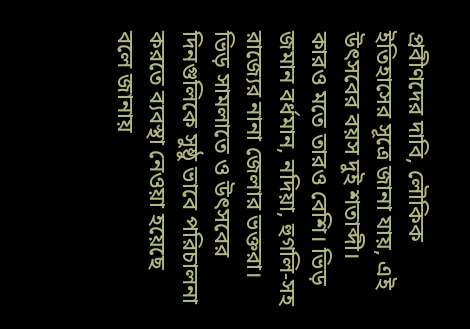প্রবীণদের দাবি, লৌকিক ইতিহাসের সূত্রে জানা যায়, এই উৎসবের বয়স দুই শতাব্দী। কারও মতে তারও বেশি। ভিড় জমান বর্ধমান, নদিয়া, হুগলি-সহ রাজ্যের নানা জেলার ভক্তরা। ভিড় সামলাতে ও উৎসবের দিনগুলিকে সুষ্ঠু ভাবে পরিচালনা করতে ব্যবস্থা নেওয়া হয়েছে বলে জানায়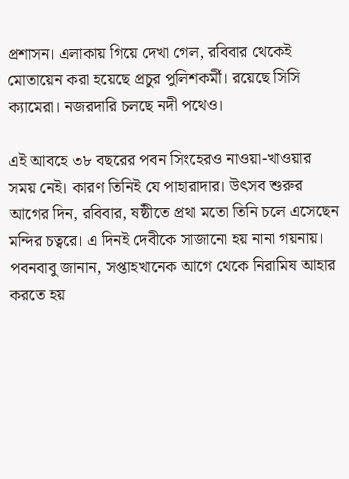প্রশাসন। এলাকায় গিয়ে দেখা গেল, রবিবার থেকেই মোতায়েন করা হয়েছে প্রচুর পুলিশকর্মী। রয়েছে সিসি ক্যামেরা। নজরদারি চলছে নদী পথেও।

এই আবহে ৩৮ বছরের পবন সিংহেরও নাওয়া-খাওয়ার সময় নেই। কারণ তিনিই যে পাহারাদার। উৎসব শুরুর আগের দিন, রবিবার, ষষ্ঠীতে প্রথা মতো তিনি চলে এসেছেন মন্দির চত্বরে। এ দিনই দেবীকে সাজানো হয় নানা গয়নায়। পবনবাবু জানান, সপ্তাহখানেক আগে থেকে নিরামিষ আহার করতে হয়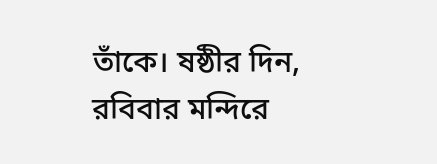তাঁকে। ষষ্ঠীর দিন, রবিবার মন্দিরে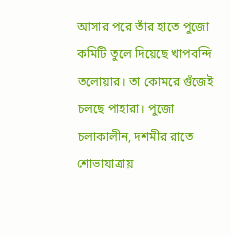আসার পরে তাঁর হাতে পুজো কমিটি তুলে দিয়েছে খাপবন্দি তলোয়ার। তা কোমরে গুঁজেই চলছে পাহারা। পুজো চলাকালীন, দশমীর রাতে শোভাযাত্রায়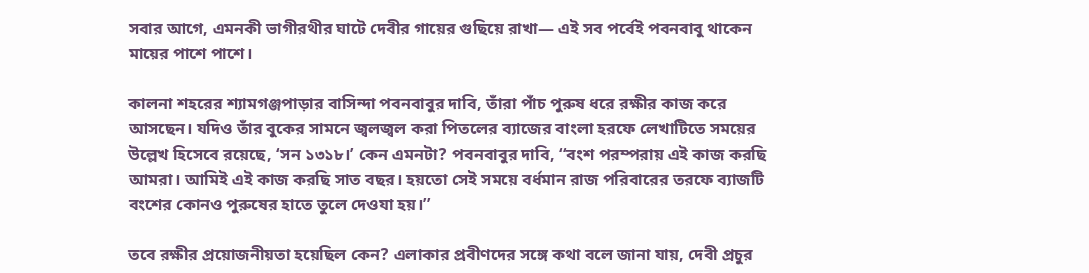সবার আগে, এমনকী ভাগীরথীর ঘাটে দেবীর গায়ের গুছিয়ে রাখা— এই সব পর্বেই পবনবাবু থাকেন মায়ের পাশে পাশে।

কালনা শহরের শ্যামগঞ্জপাড়ার বাসিন্দা পবনবাবুর দাবি, তাঁরা পাঁচ পুরুষ ধরে রক্ষীর কাজ করে আসছেন। যদিও তাঁর বুকের সামনে জ্বলজ্বল করা পিতলের ব্যাজের বাংলা হরফে লেখাটিতে সময়ের উল্লেখ হিসেবে রয়েছে, ‘সন ১৩১৮।’ কেন এমনটা? পবনবাবুর দাবি, ‘‘বংশ পরম্পরায় এই কাজ করছি আমরা। আমিই এই কাজ করছি সাত বছর। হয়তো সেই সময়ে বর্ধমান রাজ পরিবারের তরফে ব্যাজটি বংশের কোনও পুরুষের হাতে তুলে দেওযা হয়।’’

তবে রক্ষীর প্রয়োজনীয়তা হয়েছিল কেন? এলাকার প্রবীণদের সঙ্গে কথা বলে জানা যায়, দেবী প্রচুর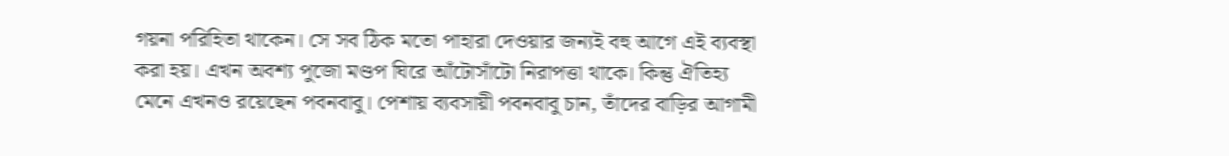গয়না পরিহিতা থাকেন। সে সব ঠিক মতো পাহারা দেওয়ার জন্যই বহু আগে এই ব্যবস্থা করা হয়। এখন অবশ্য পুজো মণ্ডপ ঘিরে আঁটোসাঁটো নিরাপত্তা থাকে। কিন্তু ঐতিহ্য মেনে এখনও রয়েছেন পবনবাবু। পেশায় ব্যবসায়ী পবনবাবু চান, তাঁদের বাড়ির আগামী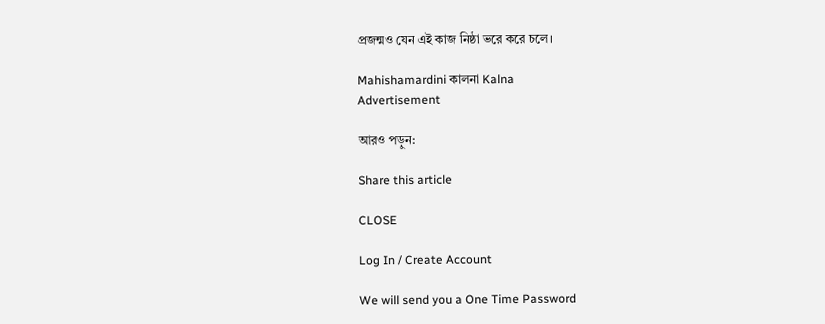প্রজন্মও যেন এই কাজ নিষ্ঠা ভরে করে চলে।

Mahishamardini কালনা Kalna
Advertisement

আরও পড়ুন:

Share this article

CLOSE

Log In / Create Account

We will send you a One Time Password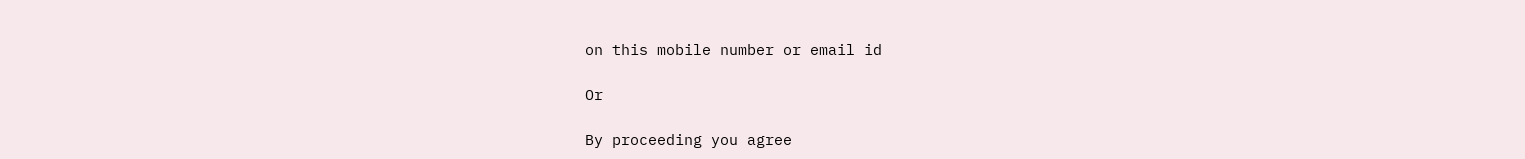on this mobile number or email id

Or

By proceeding you agree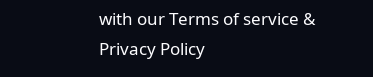with our Terms of service & Privacy Policy